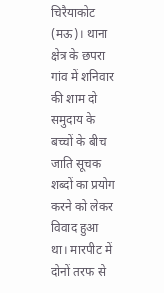चिरैयाकोट (मऊ)। थाना क्षेत्र के छपरा गांव में शनिवार की शाम दो समुदाय के बच्चों के बीच जाति सूचक शब्दों का प्रयोग करने को लेकर विवाद हुआ था। मारपीट में दोनों तरफ से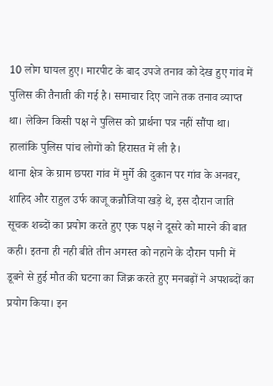10 लोग घायल हुए। मारपीट के बाद उपजे तनाव को देख हुए गांव में पुलिस की तैनाती की गई है। समाचार दिए जाने तक तनाव व्याप्त था। लेकिन किसी पक्ष ने पुलिस को प्रार्थना पत्र नहीं सौंपा था। हालांकि पुलिस पांच लोगों को हिरासत में ली है।
थाना क्षेत्र के ग्राम छपरा गांव में मुर्गे की दुकान पर गांव के अनवर, शाहिद और राहुल उर्फ काजू कन्नौजिया खड़े थे, इस दौरान जाति सूचक शब्दों का प्रयोग करते हुए एक पक्ष ने दूसरे को मारने की बात कही। इतना ही नही बीते तीन अगस्त को नहाने के दौरान पानी में डूबने से हुई मौत की घटना का जिक्र करते हुए मनबढ़ों ने अपशब्दों का प्रयोग किया। इन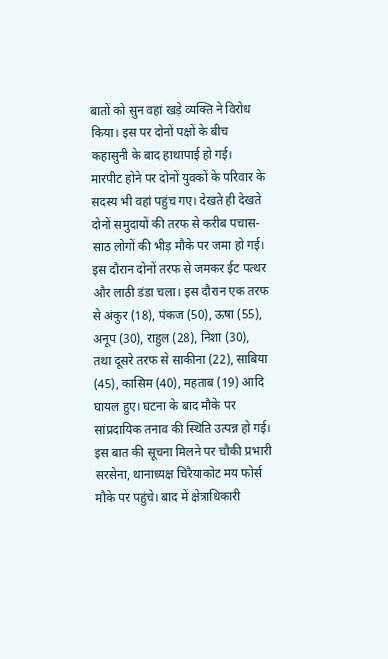बातों को सुन वहां खड़े व्यक्ति ने विरोध किया। इस पर दोनों पक्षों के बीच कहासुनी के बाद हाथापाई हो गई।
मारपीट होने पर दोनों युवकों के परिवार के सदस्य भी वहां पहुंच गए। देखते ही देखते दोनों समुदायों की तरफ से करीब पचास-साठ लोगों की भीड़ मौके पर जमा हो गई। इस दौरान दोनों तरफ से जमकर ईट पत्थर और लाठी डंडा चला। इस दौरान एक तरफ से अंकुर (18), पंकज (50), ऊषा (55), अनूप (30), राहुल (28), निशा (30), तथा दूसरे तरफ से साकीना (22), साबिया (45), कासिम (40), महताब (19) आदि घायल हुए। घटना के बाद मौके पर सांप्रदायिक तनाव की स्थिति उत्पन्न हो गई।
इस बात की सूचना मिलने पर चौकी प्रभारी सरसेना, थानाध्यक्ष चिरैयाकोट मय फोर्स मौके पर पहुंचे। बाद में क्षेत्राधिकारी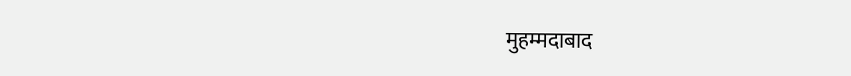मुहम्मदाबाद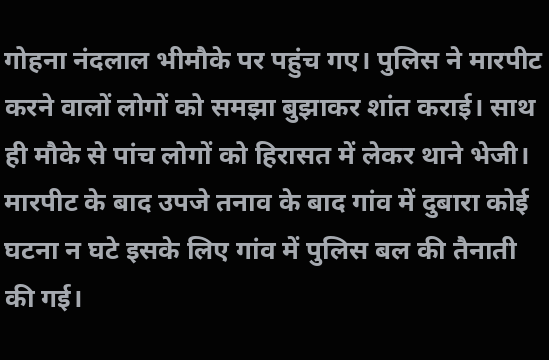गोहना नंदलाल भीमौके पर पहुंच गए। पुलिस ने मारपीट करने वालों लोगों को समझा बुझाकर शांत कराई। साथ ही मौके से पांच लोगों को हिरासत में लेकर थाने भेजी। मारपीट के बाद उपजे तनाव के बाद गांव में दुबारा कोई घटना न घटे इसके लिए गांव में पुलिस बल की तैनाती की गई।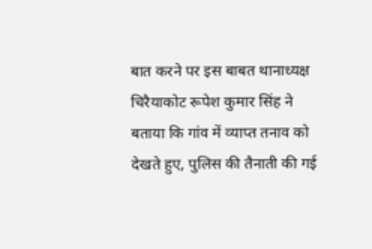बात करने पर इस बाबत थानाध्यक्ष चिरैयाकोट रूपेश कुमार सिंह ने बताया कि गांव में व्याप्त तनाव को देखते हुए, पुलिस की तैनाती की गई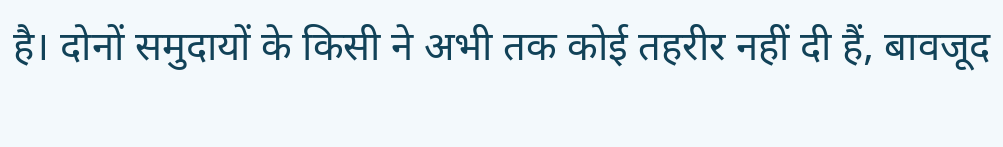है। दोनों समुदायों के किसी ने अभी तक कोई तहरीर नहीं दी हैं, बावजूद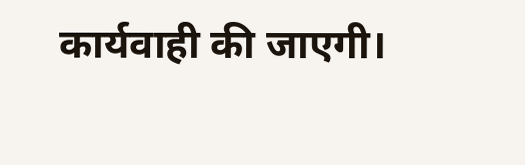कार्यवाही की जाएगी।